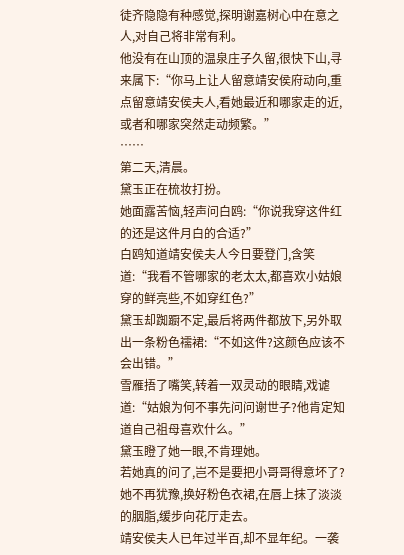徒齐隐隐有种感觉,探明谢嘉树心中在意之人,对自己将非常有利。
他没有在山顶的温泉庄子久留,很快下山,寻来属下:“你马上让人留意靖安侯府动向,重点留意靖安侯夫人,看她最近和哪家走的近,或者和哪家突然走动频繁。”
……
第二天,清晨。
黛玉正在梳妆打扮。
她面露苦恼,轻声问白鸥:“你说我穿这件红的还是这件月白的合适?”
白鸥知道靖安侯夫人今日要登门,含笑道:“我看不管哪家的老太太,都喜欢小姑娘穿的鲜亮些,不如穿红色?”
黛玉却踟蹰不定,最后将两件都放下,另外取出一条粉色襦裙:“不如这件?这颜色应该不会出错。”
雪雁捂了嘴笑,转着一双灵动的眼睛,戏谑道:“姑娘为何不事先问问谢世子?他肯定知道自己祖母喜欢什么。”
黛玉瞪了她一眼,不肯理她。
若她真的问了,岂不是要把小哥哥得意坏了?
她不再犹豫,换好粉色衣裙,在唇上抹了淡淡的胭脂,缓步向花厅走去。
靖安侯夫人已年过半百,却不显年纪。一袭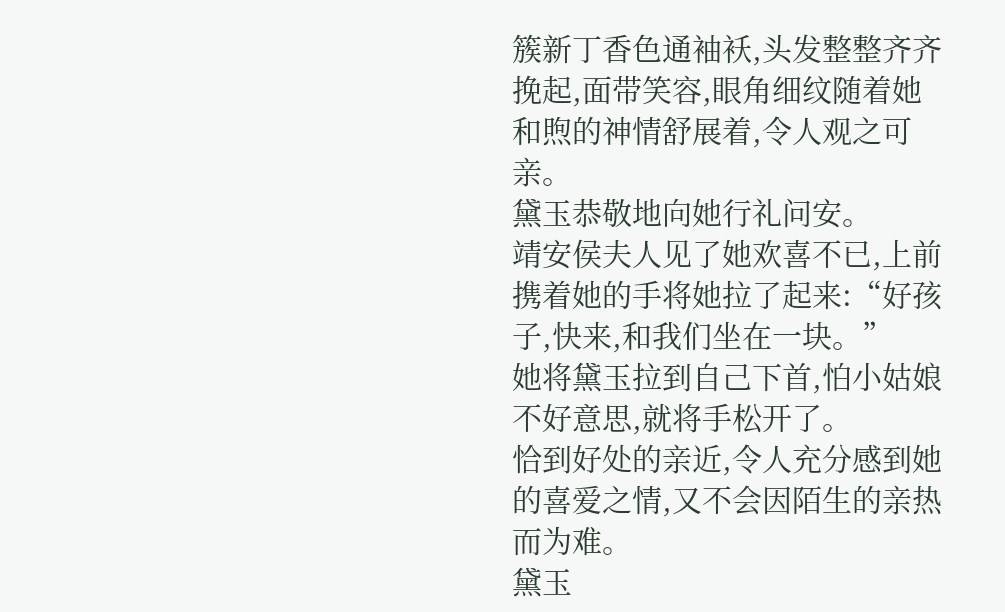簇新丁香色通袖袄,头发整整齐齐挽起,面带笑容,眼角细纹随着她和煦的神情舒展着,令人观之可亲。
黛玉恭敬地向她行礼问安。
靖安侯夫人见了她欢喜不已,上前携着她的手将她拉了起来:“好孩子,快来,和我们坐在一块。”
她将黛玉拉到自己下首,怕小姑娘不好意思,就将手松开了。
恰到好处的亲近,令人充分感到她的喜爱之情,又不会因陌生的亲热而为难。
黛玉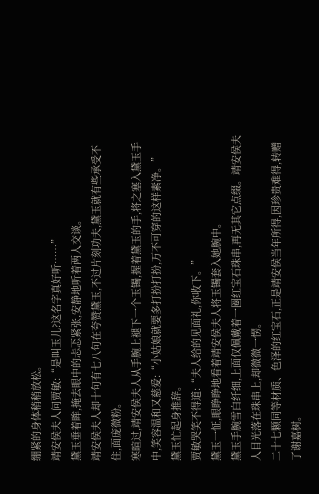绷紧的身体稍稍放松。
靖安侯夫人问贾敏:“是叫玉儿?这名字真好听……”
黛玉垂着眸,掩去眼中的忐忑紧张,安静地听着两人交谈。
靖安侯夫人却十句有七八句在夸赞黛玉,不过片刻功夫,黛玉就有些承受不住,面庞微粉。
寒暄过,靖安侯夫人从手腕上褪下一个玉镯,握着黛玉的手,将之塞入黛玉手中,笑容温和又慈爱:“小姑娘就要多打扮打扮,万不可穿的这样素净。”
黛玉忙起身推辞。
贾敏哭笑不得道:“夫人给的见面礼,你收下。”
黛玉一怔,眼睁睁地看着靖安侯夫人将玉镯套入她腕中。
黛玉手腕雪白纤细,上面仅佩戴着一圈红宝石珠串,再无其它点缀。靖安侯夫人目光落在珠串上,却微微一愣。
二十七颗同等材质、色泽的红宝石,正是靖安侯当年所得,因珍贵难得,转赠了谢嘉树。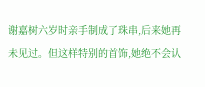谢嘉树六岁时亲手制成了珠串,后来她再未见过。但这样特别的首饰,她绝不会认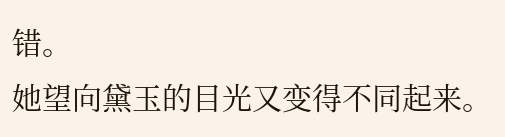错。
她望向黛玉的目光又变得不同起来。